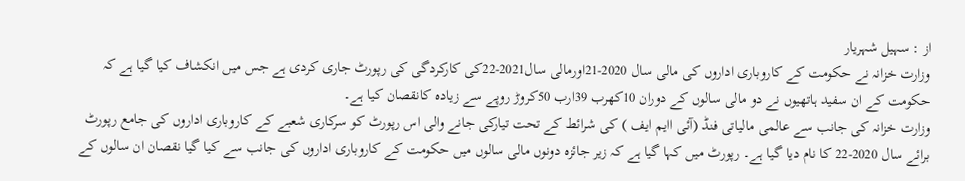از : سہیل شہریار
وزارت خزانہ نے حکومت کے کاروباری اداروں کی مالی سال 2020-21اورمالی سال2021-22کی کارکردگی کی رپورٹ جاری کردی ہے جس میں انکشاف کیا گیا ہے کہ حکومت کے ان سفید ہاتھیوں نے دو مالی سالوں کے دوران 10کھرب 39ارب 50کروڑ روپے سے زیادہ کانقصان کیا ہے۔
وزارت خزانہ کی جانب سے عالمی مالیاتی فنڈ (آئی اایم ایف ) کی شرائط کے تحت تیارکی جانے والی اس رپورٹ کو سرکاری شعبے کے کاروباری اداروں کی جامع رپورٹ برائے سال 2020-22 کا نام دیا گیا ہے۔ رپورٹ میں کہا گیا ہے کہ زیر جائزہ دونوں مالی سالوں میں حکومت کے کاروباری اداروں کی جانب سے کیا گیا نقصان ان سالوں کے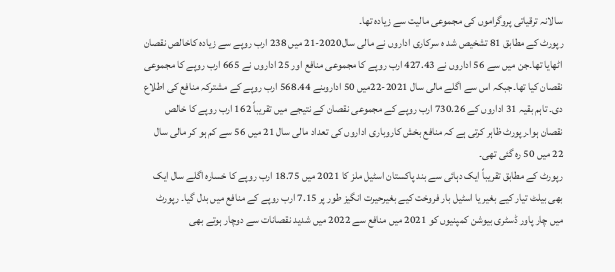سالانہ ترقیاتی پروگراموں کی مجموعی مالیت سے زیادہ تھا۔
رپورٹ کے مطابق 81 تشخیص شد ہ سرکاری اداروں نے مالی سال2020-21 میں 238 ارب روپے سے زیادہ کاخالص نقصان اٹھایا تھا۔جن میں سے 56 اداروں نے 427.43 ارب روپے کا مجموعی منافع اور 25 اداروں نے 665 ارب روپے کا مجموعی نقصان کیا تھا۔جبکہ اس سے اگلے مالی سال 2021-22میں 50 اداروںنے 568.44 ارب روپے کے مشترکہ منافع کی اطلاع دی۔ تاہم بقیہ 31 اداروں کے 730.26 ارب روپے کے مجموعی نقصان کے نتیجے میں تقریباً 162 ارب روپے کا خالص نقصان ہوا۔رپورٹ ظاہر کرتی ہے کہ منافع بخش کاروباری اداروں کی تعداد مالی سال 21 میں 56 سے کم ہو کر مالی سال 22 میں 50 رہ گئی تھی۔
رپورٹ کے مطابق تقریباً ایک دہائی سے بند پاکستان اسٹیل ملز کا 2021 میں 18.75 ارب روپے کا خسارہ اگلے سال ایک بھی بیلٹ تیار کیے بغیر یا اسٹیل بار فروخت کیے بغیرحیرت انگیز طور پر 7.15 ارب روپے کے منافع میں بدل گیا۔ رپورٹ میں چار پاور ڈسٹری بیوشن کمپنیوں کو 2021 میں منافع سے 2022 میں شدید نقصانات سے دوچار ہوتے بھی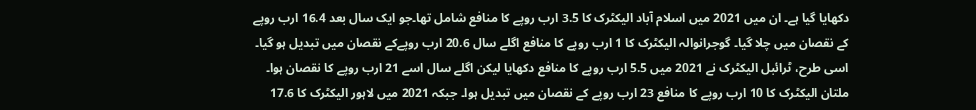دکھایا گیا ہے۔ ان میں 2021 میں اسلام آباد الیکٹرک کا 3.5 ارب روپے کا منافع شامل تھا۔جو ایک سال بعد 16.4 ارب روپے کے نقصان میں چلا گیا۔ گوجرانوالہ الیکٹرک کا 1 ارب روپے کا منافع اگلے سال 20.6 ارب روپےکے نقصان میں تبدیل ہو گیا۔ اسی طرح، ٹرائبل الیکٹرک نے 2021 میں 5.5 ارب روپے کا منافع دکھایا لیکن اگلے سال اسے 21 ارب روپے کا نقصان ہوا۔ ملتان الیکٹرک کا 10 ارب روپے کا منافع 23 ارب روپے کے نقصان میں تبدیل ہوا۔ جبکہ 2021 میں لاہور الیکٹرک کا 17.6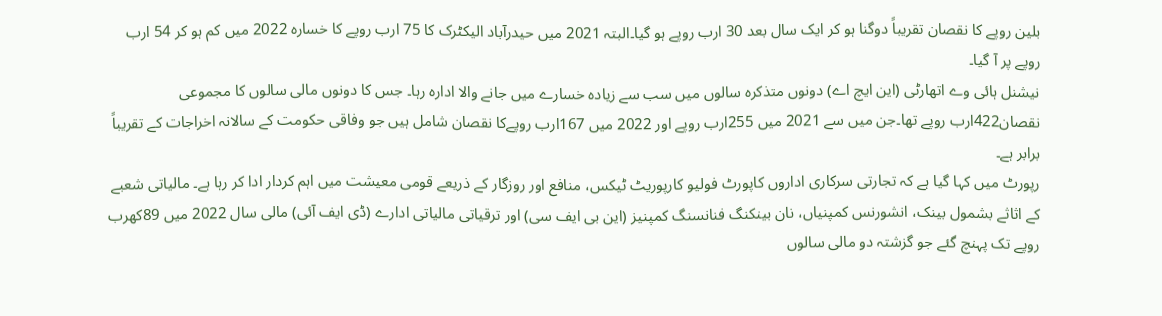بلین روپے کا نقصان تقریباً دوگنا ہو کر ایک سال بعد 30 ارب روپے ہو گیا۔البتہ 2021 میں حیدرآباد الیکٹرک کا 75 ارب روپے کا خسارہ 2022 میں کم ہو کر 54 ارب روپے پر آ گیا۔
نیشنل ہائی وے اتھارٹی (این ایچ اے) دونوں متذکرہ سالوں میں سب سے زیادہ خسارے میں جانے والا ادارہ رہا۔ جس کا دونوں مالی سالوں کا مجموعی نقصان422ارب روپے تھا۔جن میں سے 2021 میں 255ارب روپے اور 2022 میں 167ارب روپےکا نقصان شامل ہیں جو وفاقی حکومت کے سالانہ اخراجات کے تقریباً برابر ہے۔
رپورٹ میں کہا گیا ہے کہ تجارتی سرکاری اداروں کاپورٹ فولیو کارپوریٹ ٹیکس، منافع اور روزگار کے ذریعے قومی معیشت میں اہم کردار ادا کر رہا ہے۔ مالیاتی شعبے کے اثاثے بشمول بینک، انشورنس کمپنیاں، نان بینکنگ فنانسنگ کمپنیز (این بی ایف سی) اور ترقیاتی مالیاتی ادارے (ڈی ایف آئی) مالی سال 2022 میں 89کھرب روپے تک پہنچ گئے جو گزشتہ دو مالی سالوں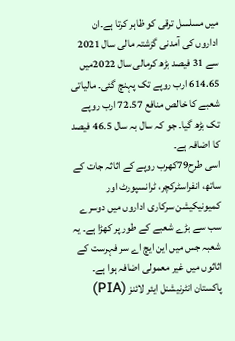میں مسلسل ترقی کو ظاہر کرتا ہے۔ان اداروں کی آمدنی گزشتہ مالی سال 2021 سے 31 فیصد بڑھ کرمالی سال 2022میں 614.65 ارب روپے تک پہنچ گئی۔ مالیاتی شعبے کا خالص منافع 72.57 ارب روپے تک بڑھ گیا۔ جو کہ سال بہ سال 46.5 فیصد کا اضافہ ہے۔
اسی طرح79کھرب روپے کے اثاثہ جات کے ساتھ، انفراسٹرکچر، ٹرانسپورٹ اور کمیونیکیشن سرکاری اداروں میں دوسرے سب سے بڑے شعبے کے طور پر کھڑا ہے۔ یہ شعبہ جس میں این ایچ اے سر فہرست کے اثاثوں میں غیر معمولی اضافہ ہوا ہے۔ پاکستان انٹرنیشنل ایئر لائنز (PIA)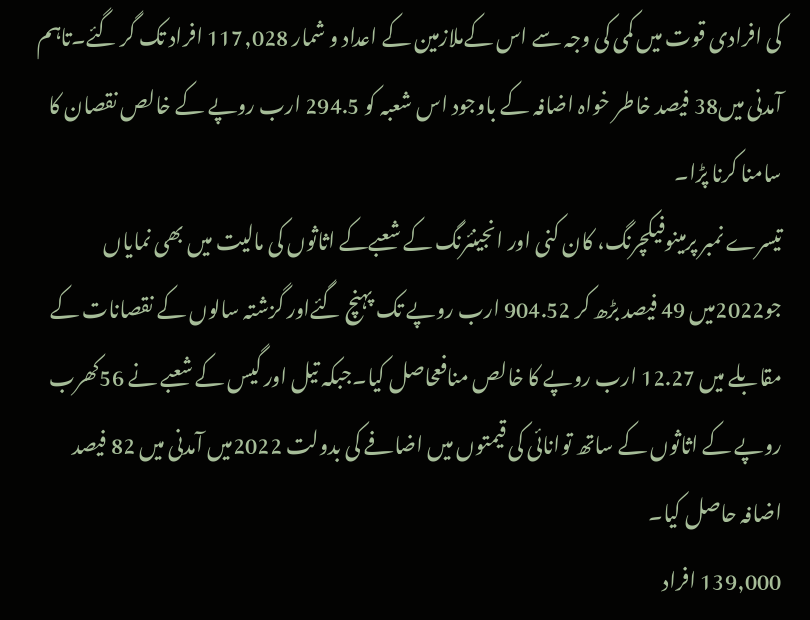کی افرادی قوت میں کمی کی وجہ سے اس کےملازمین کے اعداد و شمار 117,028 افراد تک گر گئے۔تاہم آمدنی میں38 فیصد خاطر خواہ اضافہ کے باوجود اس شعبہ کو 294.5 ارب روپے کے خالص نقصان کا سامنا کرنا پڑا۔
تیسرے نمبر پرمینوفیکچرنگ، کان کنی اور انجینئرنگ کے شعبےکے اثاثوں کی مالیت میں بھی نمایاں جو2022میں 49 فیصد بڑھ کر 904.52 ارب روپے تک پہنچ گئےاور گزشتہ سالوں کے نقصانات کے مقابلے میں 12.27 ارب روپے کا خالص منافعحاصل کیا۔جبکہ تیل اور گیس کے شعبے نے 56کھرب روپے کے اثاثوں کے ساتھ توانائی کی قیمتوں میں اضافے کی بدولت 2022میں آمدنی میں 82 فیصد اضافہ حاصل کیا۔
139,000 افراد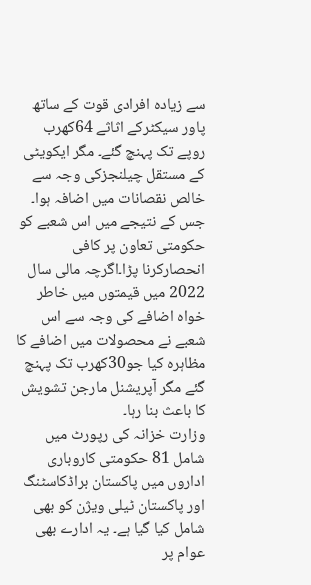سے زیادہ افرادی قوت کے ساتھ پاور سیکٹرکے اثاثے 64کھرب روپے تک پہنچ گئے۔ مگر ایکویٹی کے مستقل چیلنجزکی وجہ سے خالص نقصانات میں اضافہ ہوا۔ جس کے نتیجے میں اس شعبے کو حکومتی تعاون پر کافی انحصارکرنا پڑا۔اگرچہ مالی سال 2022 میں قیمتوں میں خاطر خواہ اضافے کی وجہ سے اس شعبے نے محصولات میں اضافے کا مظاہرہ کیا جو30کھرب تک پہنچ گئے مگر آپریشنل مارجن تشویش کا باعث بنا رہا۔
وزارت خزانہ کی رپورٹ میں شامل 81 حکومتی کاروباری اداروں میں پاکستان براڈکاسٹنگ اور پاکستان ٹیلی ویژن کو بھی شامل کیا گیا ہے۔ یہ ادارے بھی عوام پر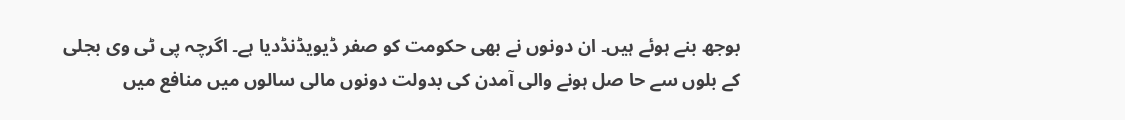بوجھ بنے ہوئے ہیں۔ ان دونوں نے بھی حکومت کو صفر ڈیویڈنڈدیا ہے۔ اگرچہ پی ٹی وی بجلی کے بلوں سے حا صل ہونے والی آمدن کی بدولت دونوں مالی سالوں میں منافع میں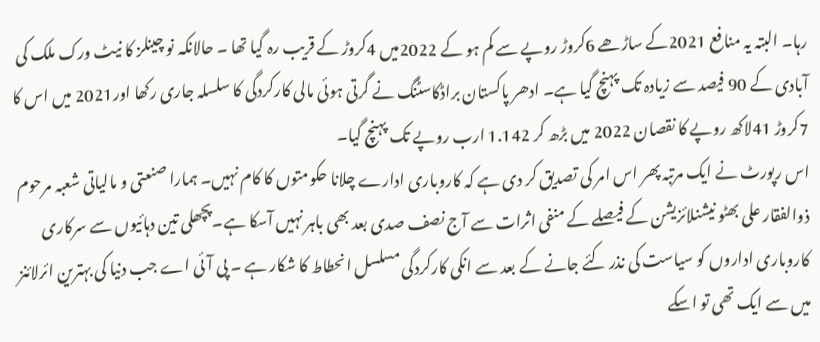رہا۔ البتہ یہ منافع 2021کے ساڑھے 6کروڑ روپے سے کم ہو کے 2022میں 4کروڑ کے قریب رہ گیا تھا ۔ حالانکہ نو چینلز کا نیٹ ورک ملک کی آبادی کے 90 فیصد سے زیادہ تک پہنچ گیا ہے۔ ادھر پاکستان براڈکاسٹنگ نے گرتی ہوئی مالی کارکردگی کا سلسلہ جاری رکھا اور2021 میں اس کا 7کروڑ 41لاکھ روپے کا نقصان 2022 میں بڑھ کر 1.142 ارب روپے تک پہنچ گیا۔
اس رپورٹ نے ایک مرتبہ پھر اس امر کی تصدیق کر دی ہے کہ کاروباری ادارے چلانا حکومتوں کا کام نہیں۔ ہمارا صنعتی و مالیاتی شعبہ مرحوم ذوالفقار علی بھٹو نیشنلائزیشن کے فیصلے کے منفی اثرات سے آج نصف صدی بعد بھی باہر نہیں آسکا ہے۔پچھلی تین دہائیوں سے سرکاری کاروباری اداروں کو سیاست کی نذر کئے جانے کے بعد سے انکی کارکردگی مسلسل انحطاط کا شکار ہے ۔ پی آئی اے جب دنیا کی بہترین ائرلائنز میں سے ایک تھی تو اسکے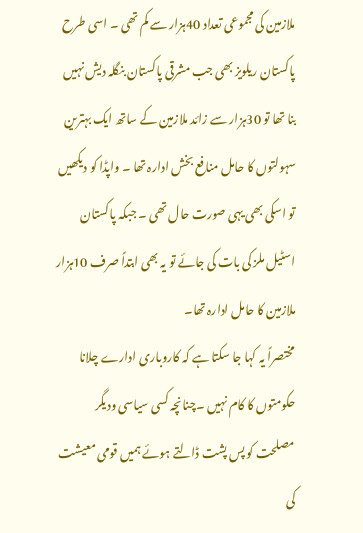ملازمین کی مجموعی تعداد 40ہزار سے کم تھی ۔ اسی طرح پاکستان ریلویز بھی جب مشرقی پاکستان بنگلہ دیش نہیں بنا تھا تو 30ہزار سے زائد ملازمین کے ساتھ ایک بہترین سہولتوں کا حامل منافع بخش ادارہ تھا ۔ واپڈا کو دیکھیں تو اسکی بھی یہی صورت حال تھی ۔ جبکہ پاکستان اسٹیل ملز کی بات کی جائے تو یہ بھی ابتداً صرف 10ہزار ملازمین کا حامل ادارہ تھا۔
مختصراً یہ کہا جا سکتا ہے کہ کاروباری ادارے چلانا حکومتوں کا کام نہیں ۔چنانچہ کسی سیاسی ودیگر مصلحت کو پس پشت ڈالتے ہوئے ہمیں قومی معیشت کی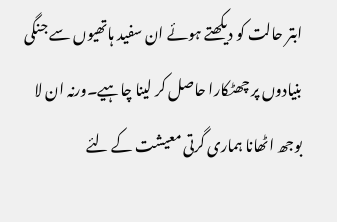ابتر حالت کو دیکھتے ہوئے ان سفید ہاتھیوں سے جنگی بنیادوں پر چھٹکارا حاصل کر لینا چاہیے۔ورنہ ان لا بوجھ اٹھانا ہماری گرتی معیشت کے لئے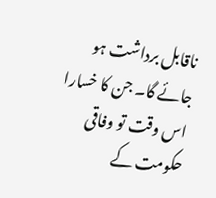ناقابل برداشت ہو جائے گا۔ جن کا خسارا اس وقت تو وفاقی حکومت کے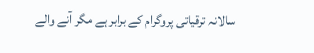سالانہ ترقیاتی پروگرام کے برابر ہے مگر آنے والے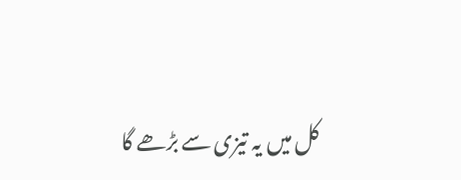کل میں یہ تیزی سے بڑھے گا